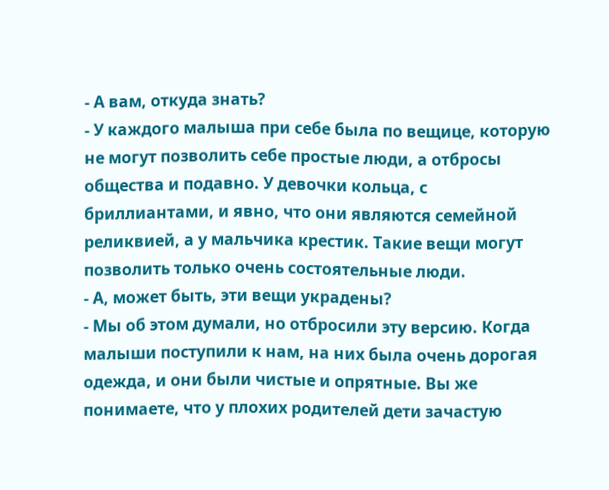- А вам, откуда знать?
- У каждого малыша при себе была по вещице, которую не могут позволить себе простые люди, а отбросы общества и подавно. У девочки кольца, с бриллиантами, и явно, что они являются семейной реликвией, а у мальчика крестик. Такие вещи могут позволить только очень состоятельные люди.
- А, может быть, эти вещи украдены?
- Мы об этом думали, но отбросили эту версию. Когда малыши поступили к нам, на них была очень дорогая одежда, и они были чистые и опрятные. Вы же понимаете, что у плохих родителей дети зачастую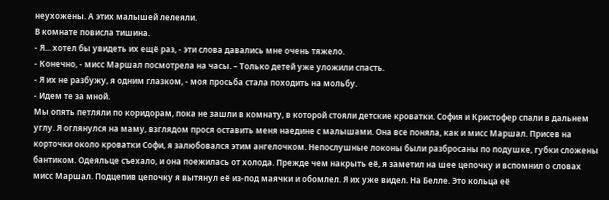неухожены. А этих малышей лелеяли.
В комнате повисла тишина.
- Я... хотел бы увидеть их ещё раз, - эти слова давались мне очень тяжело.
- Конечно, - мисс Маршал посмотрела на часы. – Только детей уже уложили спасть.
- Я их не разбужу, я одним глазком, - моя просьба стала походить на мольбу.
- Идем те за мной.
Мы опять петляли по коридорам, пока не зашли в комнату, в которой стояли детские кроватки. София и Кристофер спали в дальнем углу. Я оглянулся на маму, взглядом прося оставить меня наедине с малышами. Она все поняла, как и мисс Маршал. Присев на корточки около кроватки Софи, я залюбовался этим ангелочком. Непослушные локоны были разбросаны по подушке, губки сложены бантиком. Одеяльце съехало, и она поежилась от холода. Прежде чем накрыть её, я заметил на шее цепочку и вспомнил о словах мисс Маршал. Подцепив цепочку я вытянул её из-под маячки и обомлел. Я их уже видел. На Белле. Это кольца её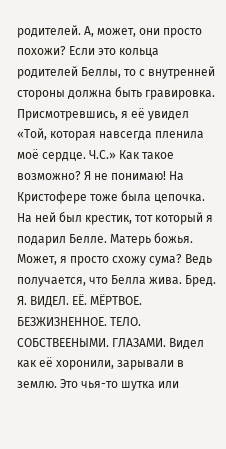родителей. А, может, они просто похожи? Если это кольца родителей Беллы, то с внутренней стороны должна быть гравировка. Присмотревшись, я её увидел «Той, которая навсегда пленила моё сердце. Ч.С.» Как такое возможно? Я не понимаю! На Кристофере тоже была цепочка. На ней был крестик, тот который я подарил Белле. Матерь божья. Может, я просто схожу сума? Ведь получается, что Белла жива. Бред. Я. ВИДЕЛ. ЕЁ. МЁРТВОЕ. БЕЗЖИЗНЕННОЕ. ТЕЛО. СОБСТВЕЕНЫМИ. ГЛАЗАМИ. Видел как её хоронили, зарывали в землю. Это чья-то шутка или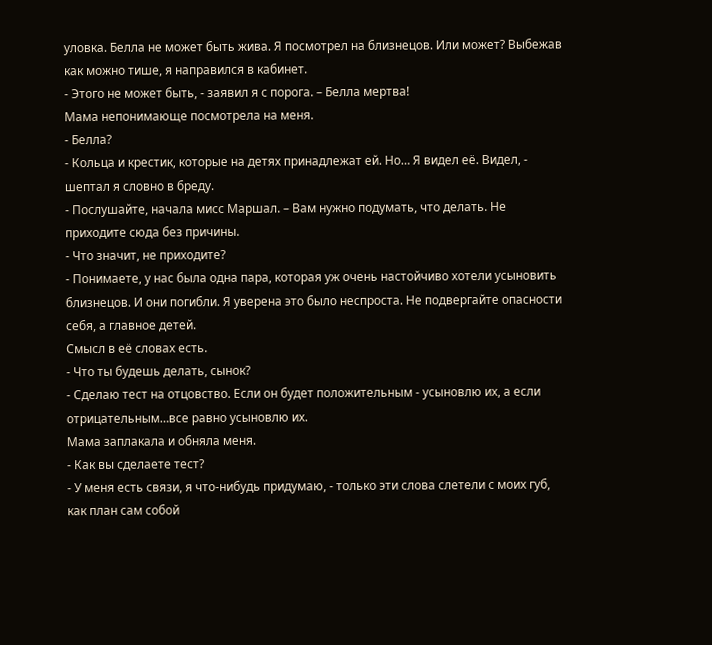уловка. Белла не может быть жива. Я посмотрел на близнецов. Или может? Выбежав как можно тише, я направился в кабинет.
- Этого не может быть, - заявил я с порога. – Белла мертва!
Мама непонимающе посмотрела на меня.
- Белла?
- Кольца и крестик, которые на детях принадлежат ей. Но… Я видел её. Видел, - шептал я словно в бреду.
- Послушайте, начала мисс Маршал. – Вам нужно подумать, что делать. Не приходите сюда без причины.
- Что значит, не приходите?
- Понимаете, у нас была одна пара, которая уж очень настойчиво хотели усыновить близнецов. И они погибли. Я уверена это было неспроста. Не подвергайте опасности себя, а главное детей.
Смысл в её словах есть.
- Что ты будешь делать, сынок?
- Сделаю тест на отцовство. Если он будет положительным - усыновлю их, а если отрицательным…все равно усыновлю их.
Мама заплакала и обняла меня.
- Как вы сделаете тест?
- У меня есть связи, я что-нибудь придумаю, - только эти слова слетели с моих губ, как план сам собой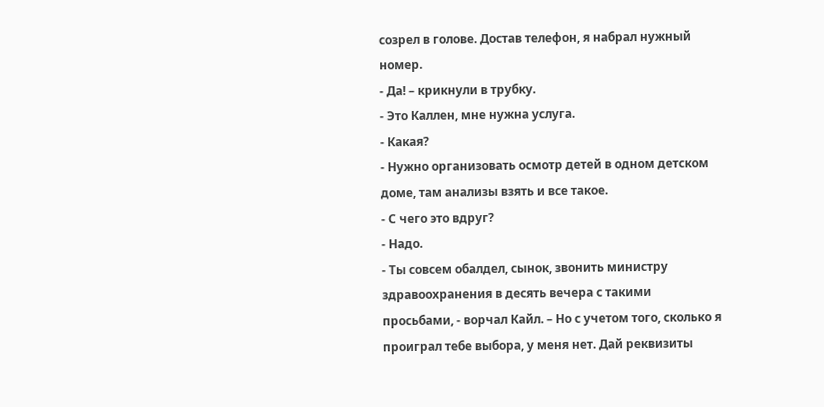созрел в голове. Достав телефон, я набрал нужный номер.
- Да! – крикнули в трубку.
- Это Каллен, мне нужна услуга.
- Какая?
- Нужно организовать осмотр детей в одном детском доме, там анализы взять и все такое.
- С чего это вдруг?
- Надо.
- Ты совсем обалдел, сынок, звонить министру здравоохранения в десять вечера с такими просьбами, - ворчал Кайл. – Но с учетом того, сколько я проиграл тебе выбора, у меня нет. Дай реквизиты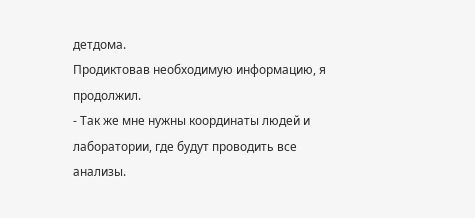детдома.
Продиктовав необходимую информацию, я продолжил.
- Так же мне нужны координаты людей и лаборатории, где будут проводить все анализы.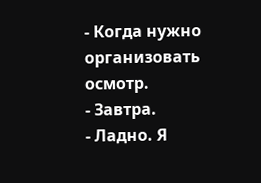- Когда нужно организовать осмотр.
- Завтра.
- Ладно. Я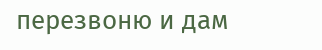перезвоню и дам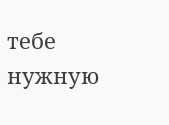тебе нужную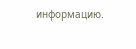информацию.